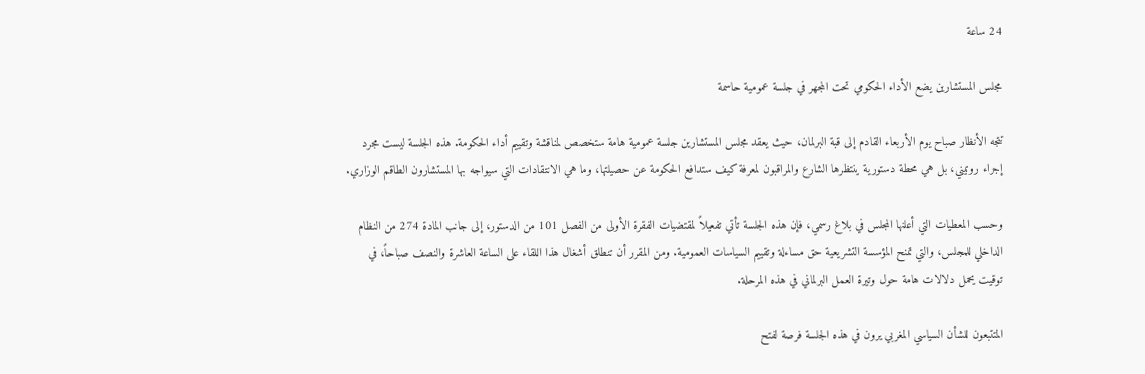24 ساعة

مجلس المستشارين يضع الأداء الحكومي تحت المجهر في جلسة عمومية حاسمة

تتجه الأنظار صباح يوم الأربعاء القادم إلى قبة البرلمان، حيث يعقد مجلس المستشارين جلسة عمومية هامة ستخصص لمناقشة وتقييم أداء الحكومة. هذه الجلسة ليست مجرد إجراء روتيني، بل هي محطة دستورية ينتظرها الشارع والمراقبون لمعرفة كيف ستدافع الحكومة عن حصيلتها، وما هي الانتقادات التي سيواجه بها المستشارون الطاقم الوزاري.

وحسب المعطيات التي أعلنها المجلس في بلاغ رسمي، فإن هذه الجلسة تأتي تفعيلاً لمقتضيات الفقرة الأولى من الفصل 101 من الدستور، إلى جانب المادة 274 من النظام الداخلي للمجلس، والتي تمنح المؤسسة التشريعية حق مساءلة وتقييم السياسات العمومية. ومن المقرر أن تنطلق أشغال هذا اللقاء على الساعة العاشرة والنصف صباحاً، في توقيت يحمل دلالات هامة حول وتيرة العمل البرلماني في هذه المرحلة.

المتتبعون للشأن السياسي المغربي يرون في هذه الجلسة فرصة لفتح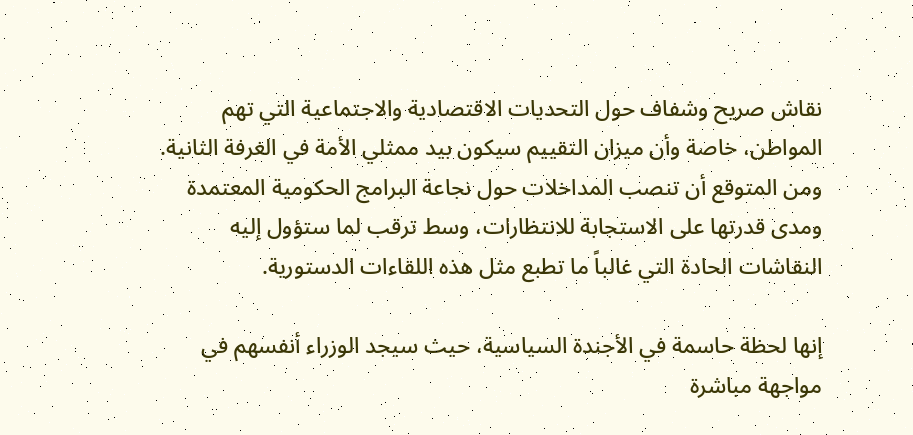نقاش صريح وشفاف حول التحديات الاقتصادية والاجتماعية التي تهم المواطن، خاصة وأن ميزان التقييم سيكون بيد ممثلي الأمة في الغرفة الثانية. ومن المتوقع أن تنصب المداخلات حول نجاعة البرامج الحكومية المعتمدة ومدى قدرتها على الاستجابة للانتظارات، وسط ترقب لما ستؤول إليه النقاشات الحادة التي غالباً ما تطبع مثل هذه اللقاءات الدستورية.

إنها لحظة حاسمة في الأجندة السياسية، حيث سيجد الوزراء أنفسهم في مواجهة مباشرة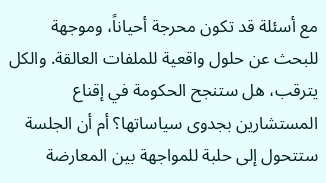مع أسئلة قد تكون محرجة أحياناً، وموجهة للبحث عن حلول واقعية للملفات العالقة. والكل يترقب، هل ستنجح الحكومة في إقناع المستشارين بجدوى سياساتها؟ أم أن الجلسة ستتحول إلى حلبة للمواجهة بين المعارضة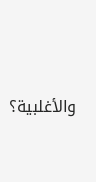والأغلبية؟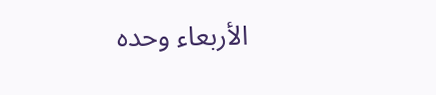الأربعاء وحده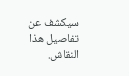سيكشف عن تفاصيل هذا النقاش.